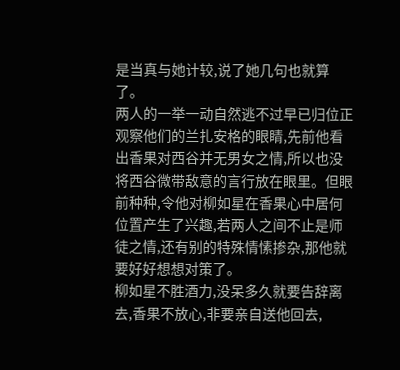是当真与她计较,说了她几句也就算了。
两人的一举一动自然逃不过早已归位正观察他们的兰扎安格的眼睛,先前他看出香果对西谷并无男女之情,所以也没将西谷微带敌意的言行放在眼里。但眼前种种,令他对柳如星在香果心中居何位置产生了兴趣,若两人之间不止是师徒之情,还有别的特殊情愫掺杂,那他就要好好想想对策了。
柳如星不胜酒力,没呆多久就要告辞离去,香果不放心,非要亲自送他回去,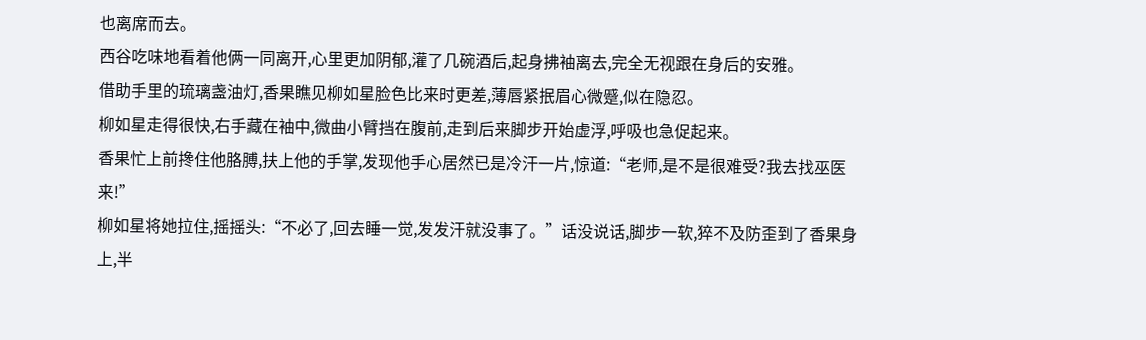也离席而去。
西谷吃味地看着他俩一同离开,心里更加阴郁,灌了几碗酒后,起身拂袖离去,完全无视跟在身后的安雅。
借助手里的琉璃盏油灯,香果瞧见柳如星脸色比来时更差,薄唇紧抿眉心微蹙,似在隐忍。
柳如星走得很快,右手藏在袖中,微曲小臂挡在腹前,走到后来脚步开始虚浮,呼吸也急促起来。
香果忙上前搀住他胳膊,扶上他的手掌,发现他手心居然已是冷汗一片,惊道:“老师,是不是很难受?我去找巫医来!”
柳如星将她拉住,摇摇头:“不必了,回去睡一觉,发发汗就没事了。”话没说话,脚步一软,猝不及防歪到了香果身上,半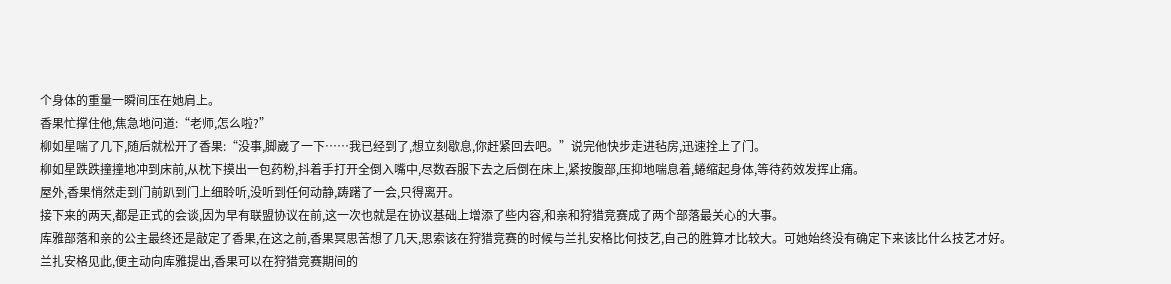个身体的重量一瞬间压在她肩上。
香果忙撑住他,焦急地问道:“老师,怎么啦?”
柳如星喘了几下,随后就松开了香果:“没事,脚崴了一下……我已经到了,想立刻歇息,你赶紧回去吧。”说完他快步走进毡房,迅速拴上了门。
柳如星跌跌撞撞地冲到床前,从枕下摸出一包药粉,抖着手打开全倒入嘴中,尽数吞服下去之后倒在床上,紧按腹部,压抑地喘息着,蜷缩起身体,等待药效发挥止痛。
屋外,香果悄然走到门前趴到门上细聆听,没听到任何动静,踌躇了一会,只得离开。
接下来的两天,都是正式的会谈,因为早有联盟协议在前,这一次也就是在协议基础上增添了些内容,和亲和狩猎竞赛成了两个部落最关心的大事。
库雅部落和亲的公主最终还是敲定了香果,在这之前,香果冥思苦想了几天,思索该在狩猎竞赛的时候与兰扎安格比何技艺,自己的胜算才比较大。可她始终没有确定下来该比什么技艺才好。
兰扎安格见此,便主动向库雅提出,香果可以在狩猎竞赛期间的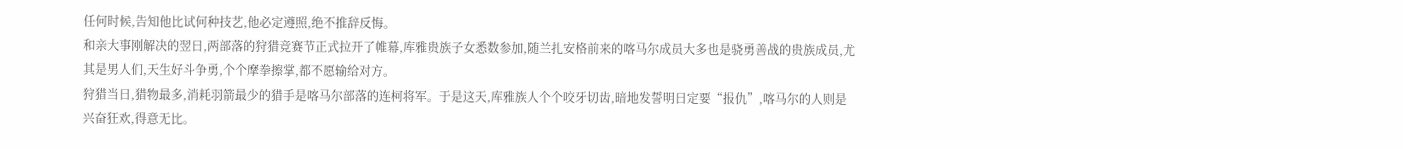任何时候,告知他比试何种技艺,他必定遵照,绝不推辞反悔。
和亲大事刚解决的翌日,两部落的狩猎竞赛节正式拉开了帷幕,库雅贵族子女悉数参加,随兰扎安格前来的喀马尔成员大多也是骁勇善战的贵族成员,尤其是男人们,天生好斗争勇,个个摩拳擦掌,都不愿输给对方。
狩猎当日,猎物最多,消耗羽箭最少的猎手是喀马尔部落的连柯将军。于是这天,库雅族人个个咬牙切齿,暗地发誓明日定要“报仇”,喀马尔的人则是兴奋狂欢,得意无比。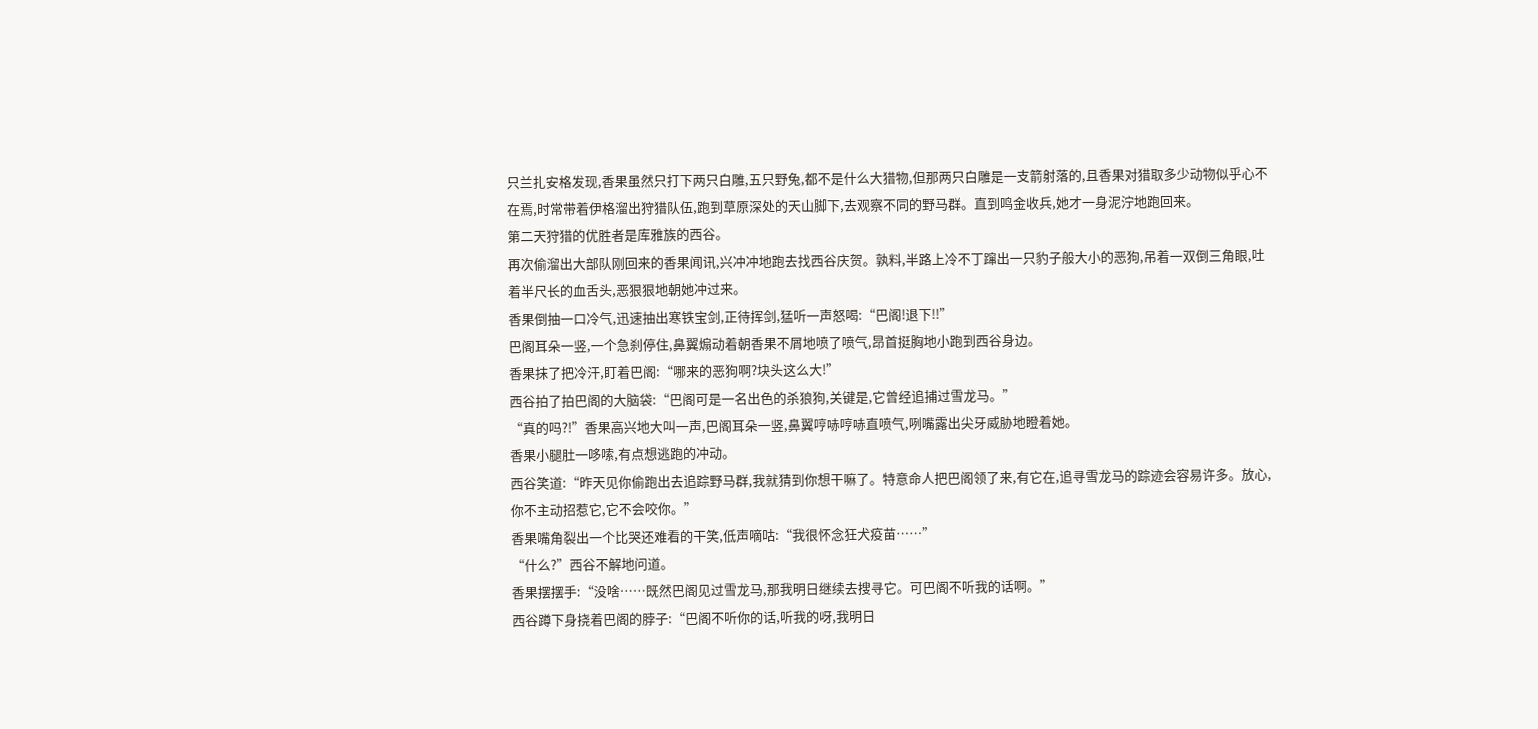只兰扎安格发现,香果虽然只打下两只白雕,五只野兔,都不是什么大猎物,但那两只白雕是一支箭射落的,且香果对猎取多少动物似乎心不在焉,时常带着伊格溜出狩猎队伍,跑到草原深处的天山脚下,去观察不同的野马群。直到鸣金收兵,她才一身泥泞地跑回来。
第二天狩猎的优胜者是库雅族的西谷。
再次偷溜出大部队刚回来的香果闻讯,兴冲冲地跑去找西谷庆贺。孰料,半路上冷不丁蹿出一只豹子般大小的恶狗,吊着一双倒三角眼,吐着半尺长的血舌头,恶狠狠地朝她冲过来。
香果倒抽一口冷气,迅速抽出寒铁宝剑,正待挥剑,猛听一声怒喝:“巴阁!退下!!”
巴阁耳朵一竖,一个急刹停住,鼻翼煽动着朝香果不屑地喷了喷气,昂首挺胸地小跑到西谷身边。
香果抹了把冷汗,盯着巴阁:“哪来的恶狗啊?块头这么大!”
西谷拍了拍巴阁的大脑袋:“巴阁可是一名出色的杀狼狗,关键是,它曾经追捕过雪龙马。”
“真的吗?!”香果高兴地大叫一声,巴阁耳朵一竖,鼻翼哼哧哼哧直喷气,咧嘴露出尖牙威胁地瞪着她。
香果小腿肚一哆嗦,有点想逃跑的冲动。
西谷笑道:“昨天见你偷跑出去追踪野马群,我就猜到你想干嘛了。特意命人把巴阁领了来,有它在,追寻雪龙马的踪迹会容易许多。放心,你不主动招惹它,它不会咬你。”
香果嘴角裂出一个比哭还难看的干笑,低声嘀咕:“我很怀念狂犬疫苗……”
“什么?”西谷不解地问道。
香果摆摆手:“没啥……既然巴阁见过雪龙马,那我明日继续去搜寻它。可巴阁不听我的话啊。”
西谷蹲下身挠着巴阁的脖子:“巴阁不听你的话,听我的呀,我明日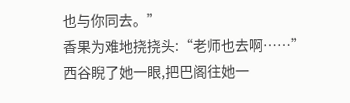也与你同去。”
香果为难地挠挠头:“老师也去啊……”
西谷睨了她一眼,把巴阁往她一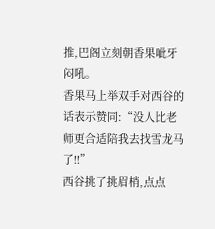推,巴阁立刻朝香果呲牙闷吼。
香果马上举双手对西谷的话表示赞同:“没人比老师更合适陪我去找雪龙马了!!”
西谷挑了挑眉梢,点点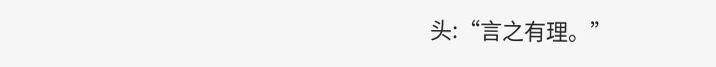头:“言之有理。”